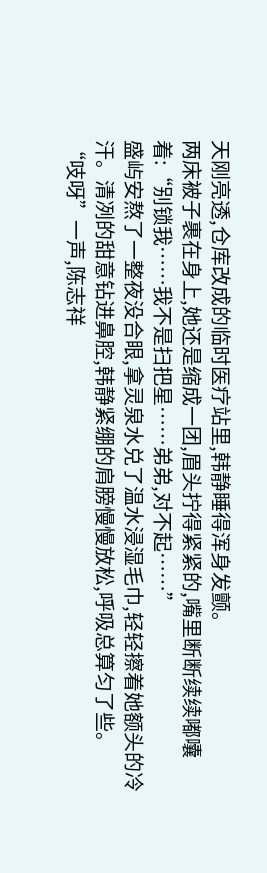天刚亮透,仓库改成的临时医疗站里,韩静睡得浑身发颤。
两床被子裹在身上,她还是缩成一团,眉头拧得紧紧的,嘴里断断续续嘟囔着:“别锁我……我不是扫把星……弟弟,对不起……”
盛屿安熬了一整夜没合眼,拿灵泉水兑了温水浸湿毛巾,轻轻擦着她额头的冷汗。清冽的甜意钻进鼻腔,韩静紧绷的肩膀慢慢放松,呼吸总算匀了些。
“吱呀”一声,陈志祥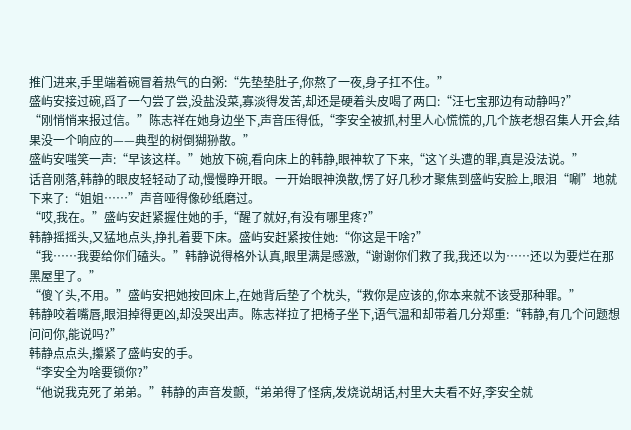推门进来,手里端着碗冒着热气的白粥:“先垫垫肚子,你熬了一夜,身子扛不住。”
盛屿安接过碗,舀了一勺尝了尝,没盐没菜,寡淡得发苦,却还是硬着头皮喝了两口:“汪七宝那边有动静吗?”
“刚悄悄来报过信。”陈志祥在她身边坐下,声音压得低,“李安全被抓,村里人心慌慌的,几个族老想召集人开会,结果没一个响应的——典型的树倒猢狲散。”
盛屿安嗤笑一声:“早该这样。”她放下碗,看向床上的韩静,眼神软了下来,“这丫头遭的罪,真是没法说。”
话音刚落,韩静的眼皮轻轻动了动,慢慢睁开眼。一开始眼神涣散,愣了好几秒才聚焦到盛屿安脸上,眼泪“唰”地就下来了:“姐姐……”声音哑得像砂纸磨过。
“哎,我在。”盛屿安赶紧握住她的手,“醒了就好,有没有哪里疼?”
韩静摇摇头,又猛地点头,挣扎着要下床。盛屿安赶紧按住她:“你这是干啥?”
“我……我要给你们磕头。”韩静说得格外认真,眼里满是感激,“谢谢你们救了我,我还以为……还以为要烂在那黑屋里了。”
“傻丫头,不用。”盛屿安把她按回床上,在她背后垫了个枕头,“救你是应该的,你本来就不该受那种罪。”
韩静咬着嘴唇,眼泪掉得更凶,却没哭出声。陈志祥拉了把椅子坐下,语气温和却带着几分郑重:“韩静,有几个问题想问问你,能说吗?”
韩静点点头,攥紧了盛屿安的手。
“李安全为啥要锁你?”
“他说我克死了弟弟。”韩静的声音发颤,“弟弟得了怪病,发烧说胡话,村里大夫看不好,李安全就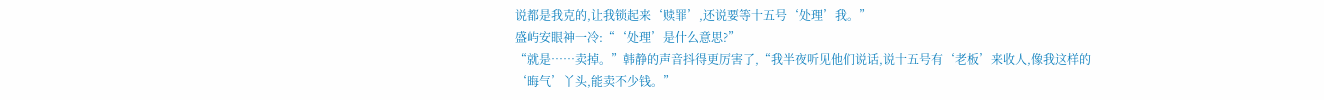说都是我克的,让我锁起来‘赎罪’,还说要等十五号‘处理’我。”
盛屿安眼神一冷:“‘处理’是什么意思?”
“就是……卖掉。”韩静的声音抖得更厉害了,“我半夜听见他们说话,说十五号有‘老板’来收人,像我这样的‘晦气’丫头,能卖不少钱。”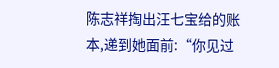陈志祥掏出汪七宝给的账本,递到她面前:“你见过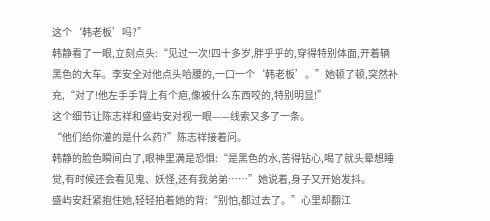这个‘韩老板’吗?”
韩静看了一眼,立刻点头:“见过一次!四十多岁,胖乎乎的,穿得特别体面,开着辆黑色的大车。李安全对他点头哈腰的,一口一个‘韩老板’。”她顿了顿,突然补充,“对了!他左手手背上有个疤,像被什么东西咬的,特别明显!”
这个细节让陈志祥和盛屿安对视一眼——线索又多了一条。
“他们给你灌的是什么药?”陈志祥接着问。
韩静的脸色瞬间白了,眼神里满是恐惧:“是黑色的水,苦得钻心,喝了就头晕想睡觉,有时候还会看见鬼、妖怪,还有我弟弟……”她说着,身子又开始发抖。
盛屿安赶紧抱住她,轻轻拍着她的背:“别怕,都过去了。”心里却翻江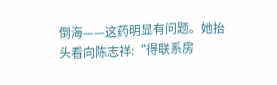倒海——这药明显有问题。她抬头看向陈志祥:“得联系房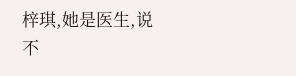梓琪,她是医生,说不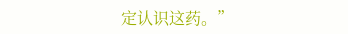定认识这药。”